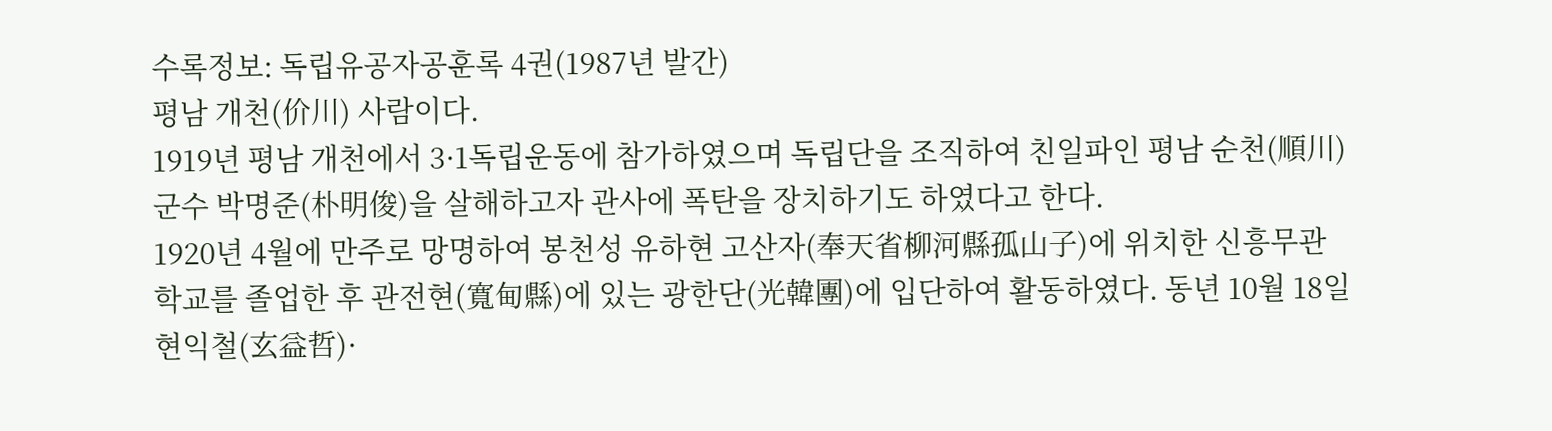수록정보: 독립유공자공훈록 4권(1987년 발간)
평남 개천(价川) 사람이다.
1919년 평남 개천에서 3·1독립운동에 참가하였으며 독립단을 조직하여 친일파인 평남 순천(順川)군수 박명준(朴明俊)을 살해하고자 관사에 폭탄을 장치하기도 하였다고 한다.
1920년 4월에 만주로 망명하여 봉천성 유하현 고산자(奉天省柳河縣孤山子)에 위치한 신흥무관학교를 졸업한 후 관전현(寬甸縣)에 있는 광한단(光韓團)에 입단하여 활동하였다. 동년 10월 18일 현익철(玄益哲)·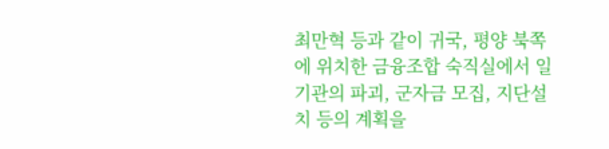최만혁 등과 같이 귀국, 평양 북쪽에 위치한 금융조합 숙직실에서 일기관의 파괴, 군자금 모집, 지단설치 등의 계획을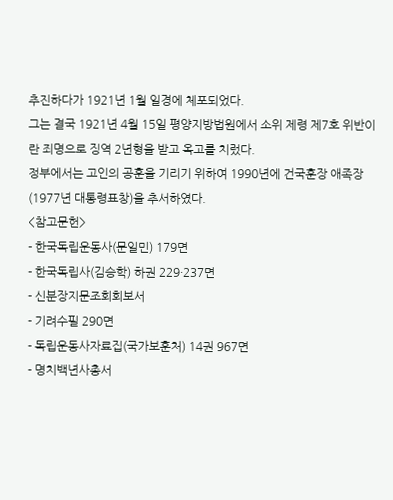추진하다가 1921년 1월 일경에 체포되었다.
그는 결국 1921년 4월 15일 평양지방법원에서 소위 제령 제7호 위반이란 죄명으로 징역 2년형을 받고 옥고를 치렀다.
정부에서는 고인의 공훈을 기리기 위하여 1990년에 건국훈장 애족장(1977년 대통령표창)을 추서하였다.
<참고문헌>
- 한국독립운동사(문일민) 179면
- 한국독립사(김승학) 하권 229·237면
- 신분장지문조회회보서
- 기려수필 290면
- 독립운동사자료집(국가보훈처) 14권 967면
- 명치백년사총서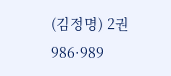(김정명) 2권 986·989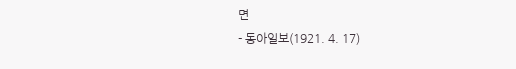면
- 동아일보(1921. 4. 17)